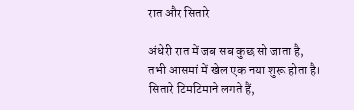रात और सितारे

अंधेरी रात में जब सब कुछ सो जाता है,
तभी आसमां में खेल एक नया शुरू होता है।
सितारे टिमटिमाने लगते हैं,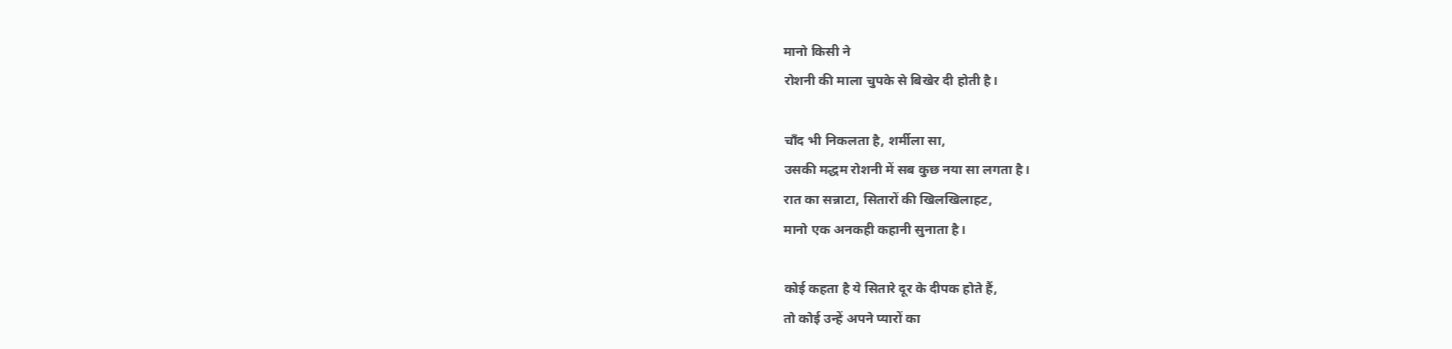मानो किसी ने
रोशनी की माला चुपके से बिखेर दी होती है।

चाँद भी निकलता है, शर्मीला सा,
उसकी मद्धम रोशनी में सब कुछ नया सा लगता है।
रात का सन्नाटा, सितारों की खिलखिलाहट,
मानो एक अनकही कहानी सुनाता है।

कोई कहता है ये सितारे दूर के दीपक होते हैं,
तो कोई उन्हें अपने प्यारों का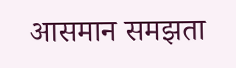आसमान समझता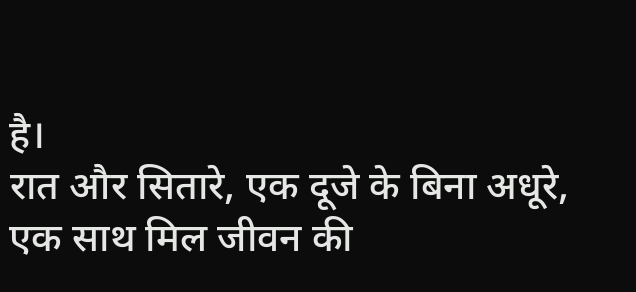है।
रात और सितारे, एक दूजे के बिना अधूरे,
एक साथ मिल जीवन की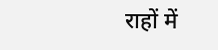राहों में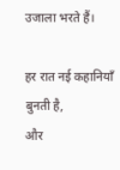उजाला भरते हैं।

हर रात नई कहानियाँ बुनती है,
और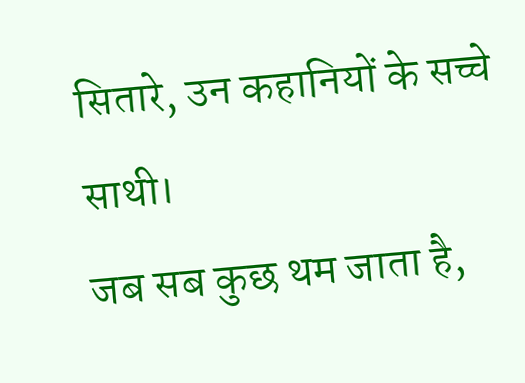सितारे, उन कहानियों के सच्चे साथी।
जब सब कुछ थम जाता है,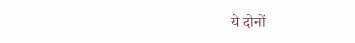ये दोनों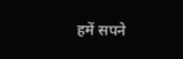हमें सपने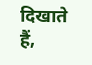दिखाते हैं,